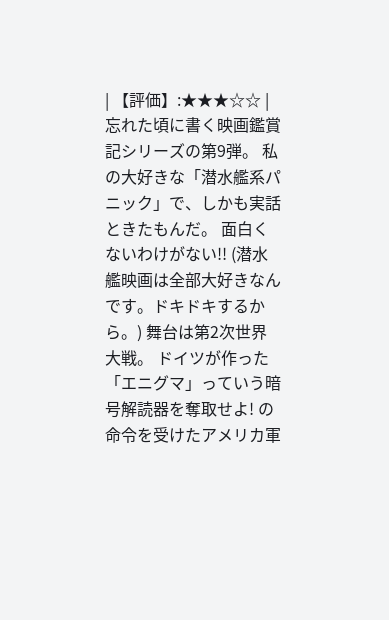| 【評価】:★★★☆☆ | 忘れた頃に書く映画鑑賞記シリーズの第9弾。 私の大好きな「潜水艦系パニック」で、しかも実話ときたもんだ。 面白くないわけがない!! (潜水艦映画は全部大好きなんです。ドキドキするから。) 舞台は第2次世界大戦。 ドイツが作った「エニグマ」っていう暗号解読器を奪取せよ! の命令を受けたアメリカ軍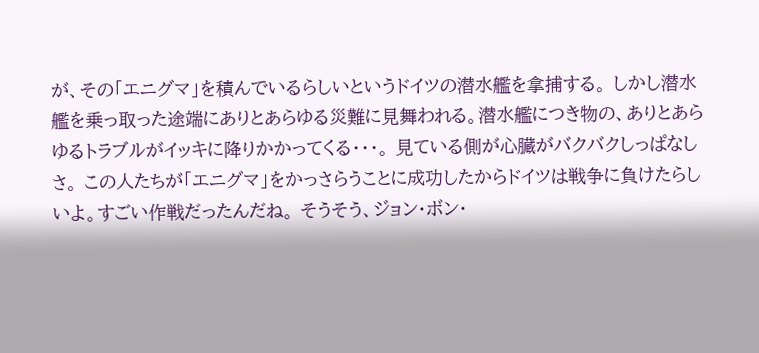が、その「エニグマ」を積んでいるらしいというドイツの潜水艦を拿捕する。 しかし潜水艦を乗っ取った途端にありとあらゆる災難に見舞われる。潜水艦につき物の、ありとあらゆるトラブルがイッキに降りかかってくる・・・。 見ている側が心臓がバクバクしっぱなしさ。 この人たちが「エニグマ」をかっさらうことに成功したからドイツは戦争に負けたらしいよ。すごい作戦だったんだね。 そうそう、ジョン・ボン・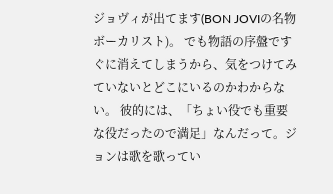ジョヴィが出てます(BON JOVIの名物ボーカリスト)。 でも物語の序盤ですぐに消えてしまうから、気をつけてみていないとどこにいるのかわからない。 彼的には、「ちょい役でも重要な役だったので満足」なんだって。ジョンは歌を歌ってい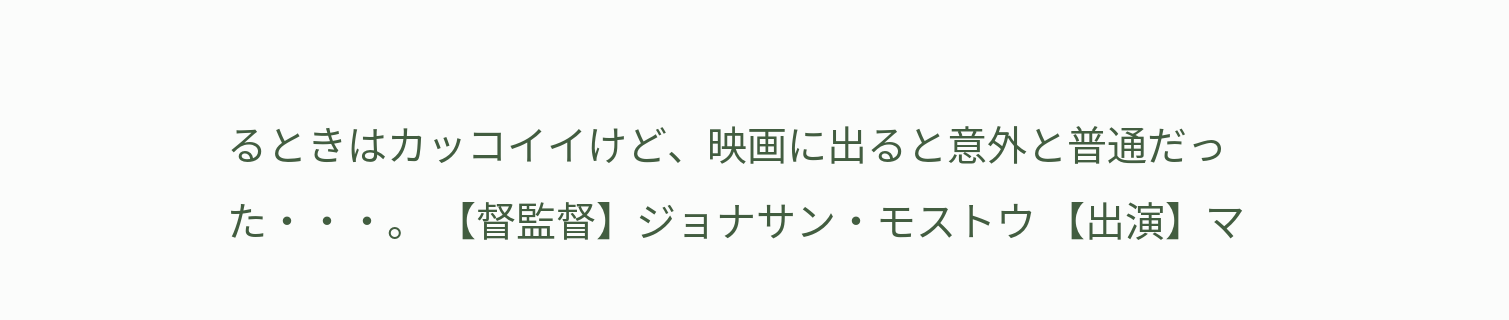るときはカッコイイけど、映画に出ると意外と普通だった・・・。 【督監督】ジョナサン・モストウ 【出演】マ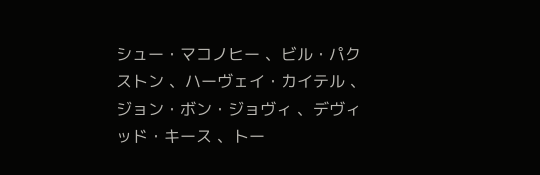シュー・マコノヒー 、ビル・パクストン 、ハーヴェイ・カイテル 、ジョン・ボン・ジョヴィ 、デヴィッド・キース 、トー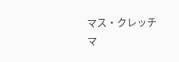マス・クレッチマ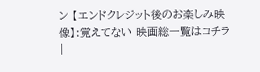ン 【エンドクレジット後のお楽しみ映像】:覚えてない 映画総一覧はコチラ |